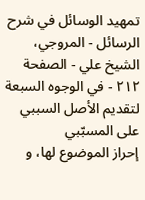تمهيد الوسائل في شرح الرسائل - المروجي، الشيخ علي - الصفحة ٢١٢ - في الوجوه السبعة لتقديم الأصل السببي على المسبّبي
إحراز الموضوع لها، و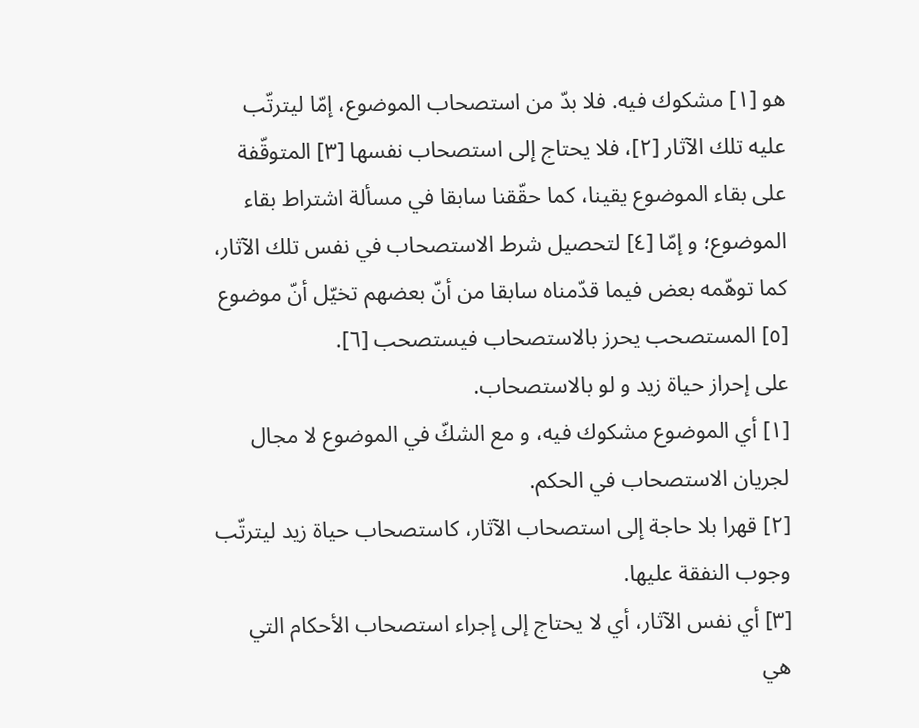هو [١] مشكوك فيه. فلا بدّ من استصحاب الموضوع، إمّا ليترتّب عليه تلك الآثار [٢]، فلا يحتاج إلى استصحاب نفسها [٣] المتوقّفة على بقاء الموضوع يقينا، كما حقّقنا سابقا في مسألة اشتراط بقاء الموضوع؛ و إمّا [٤] لتحصيل شرط الاستصحاب في نفس تلك الآثار، كما توهّمه بعض فيما قدّمناه سابقا من أنّ بعضهم تخيّل أنّ موضوع [٥] المستصحب يحرز بالاستصحاب فيستصحب [٦].
على إحراز حياة زيد و لو بالاستصحاب.
[١] أي الموضوع مشكوك فيه، و مع الشكّ في الموضوع لا مجال لجريان الاستصحاب في الحكم.
[٢] قهرا بلا حاجة إلى استصحاب الآثار، كاستصحاب حياة زيد ليترتّب وجوب النفقة عليها.
[٣] أي نفس الآثار، أي لا يحتاج إلى إجراء استصحاب الأحكام التي هي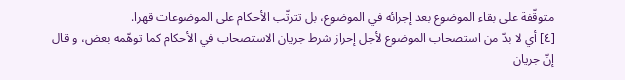متوقّفة على بقاء الموضوع بعد إجرائه في الموضوع، بل تترتّب الأحكام على الموضوعات قهرا.
[٤] أي لا بدّ من استصحاب الموضوع لأجل إحراز شرط جريان الاستصحاب في الأحكام كما توهّمه بعض، و قال إنّ جريان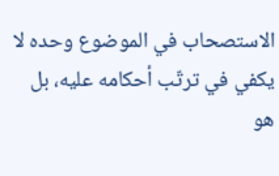الاستصحاب في الموضوع وحده لا يكفي في ترتّب أحكامه عليه، بل هو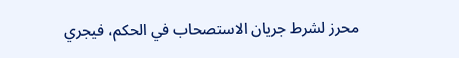محرز لشرط جريان الاستصحاب في الحكم، فيجري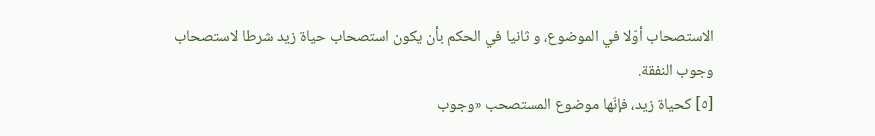الاستصحاب أوّلا في الموضوع، و ثانيا في الحكم بأن يكون استصحاب حياة زيد شرطا لاستصحاب وجوب النفقة.
[٥] كحياة زيد، فإنّها موضوع المستصحب «وجوب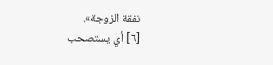نفقة الزوجة».
[٦] أي يستصحب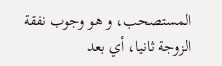المستصحب، و هو وجوب نفقة الزوجة ثانيا، أي بعد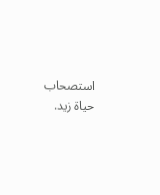استصحاب حياة زيد.